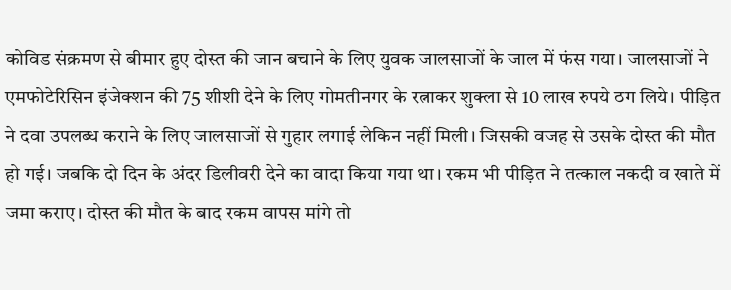कोविड संक्रमण से बीमार हुए दोस्त की जान बचाने के लिए युवक जालसाजों के जाल में फंस गया। जालसाजों ने एमफोटेरिसिन इंजेक्शन की 75 शीशी देने के लिए गोमतीनगर के रत्नाकर शुक्ला से 10 लाख रुपये ठग लिये। पीड़ित ने दवा उपलब्ध कराने के लिए जालसाजों से गुहार लगाई लेकिन नहीं मिली। जिसकी वजह से उसके दोस्त की मौत हो गई। जबकि दो दिन के अंदर डिलीवरी देने का वादा किया गया था। रकम भी पीड़ित ने तत्काल नकदी व खाते में जमा कराए। दोस्त की मौत के बाद रकम वापस मांगे तो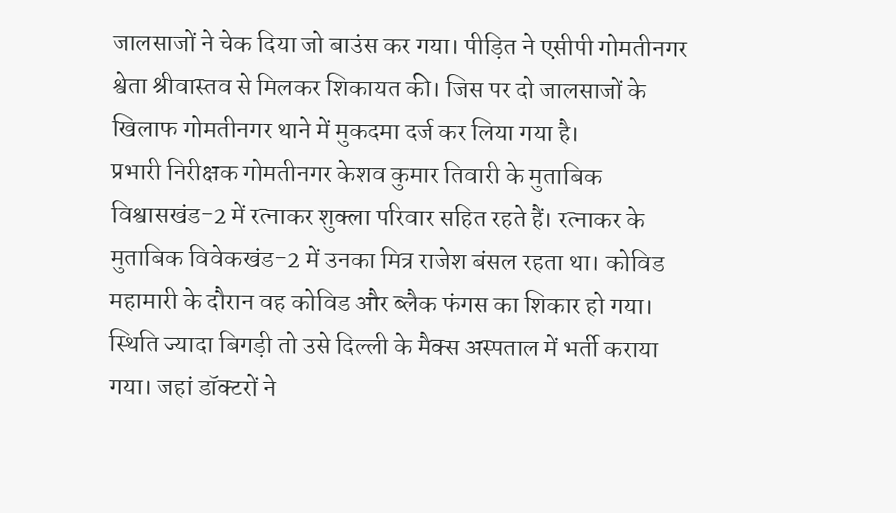जालसाजों ने चेक दिया जो बाउंस कर गया। पीड़ित ने एसीपी गोमतीनगर श्वेता श्रीवास्तव से मिलकर शिकायत की। जिस पर दो जालसाजों के खिलाफ गोमतीनगर थाने में मुकदमा दर्ज कर लिया गया है।
प्रभारी निरीक्षक गोमतीनगर केशव कुमार तिवारी के मुताबिक विश्वासखंड-2 में रत्नाकर शुक्ला परिवार सहित रहते हैं। रत्नाकर के मुताबिक विवेकखंड-2 में उनका मित्र राजेश बंसल रहता था। कोविड महामारी के दौरान वह कोविड और ब्लैक फंगस का शिकार हो गया। स्थिति ज्यादा बिगड़ी तो उसे दिल्ली के मैक्स अस्पताल में भर्ती कराया गया। जहां डॉक्टरों ने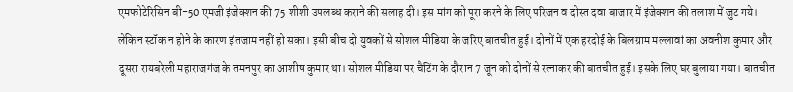एमफोटेरिसिन बी-50 एमजी इंजेक्शन की 75 शीशी उपलब्ध कराने की सलाह दी। इस मांग को पूरा करने के लिए परिजन व दोस्त दवा बाजार में इंजेक्शन की तलाश में जुट गये। लेकिन स्टॉक न होने के कारण इंतजाम नहीं हो सका। इसी बीच दो युवकों से सोशल मीडिया के जरिए बातचीत हुई। दोनों में एक हरदोई के बिलग्राम मल्लावां का अवनीश कुमार और दूसरा रायबरेली महाराजगंज के तमनपुर का आशीष कुमार था। सोशल मीडिया पर चैटिंग के दौरान 7 जून को दोनों से रत्नाकर की बातचीत हुई। इसके लिए घर बुलाया गया। बातचीत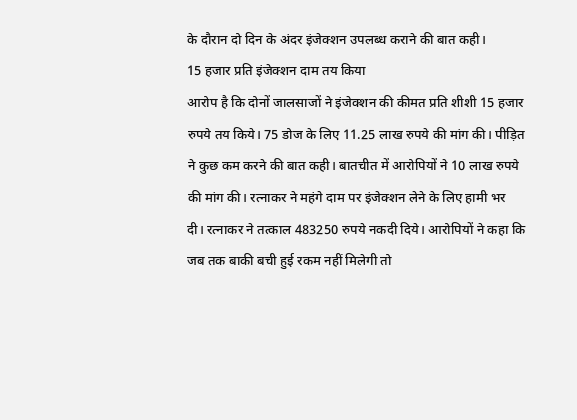के दौरान दो दिन के अंदर इंजेक्शन उपलब्ध कराने की बात कही।
15 हजार प्रति इंजेक्शन दाम तय किया
आरोप है कि दोनों जालसाजों ने इंजेक्शन की कीमत प्रति शीशी 15 हजार रुपये तय किये। 75 डोज के लिए 11.25 लाख रुपये की मांग की। पीड़ित ने कुछ कम करने की बात कही। बातचीत में आरोपियों ने 10 लाख रुपये की मांग की। रत्नाकर ने महंगे दाम पर इंजेक्शन लेने के लिए हामी भर दी। रत्नाकर ने तत्काल 483250 रुपये नकदी दिये। आरोपियों ने कहा कि जब तक बाकी बची हुई रकम नहीं मिलेगी तो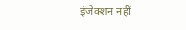इंजेक्शन नहीं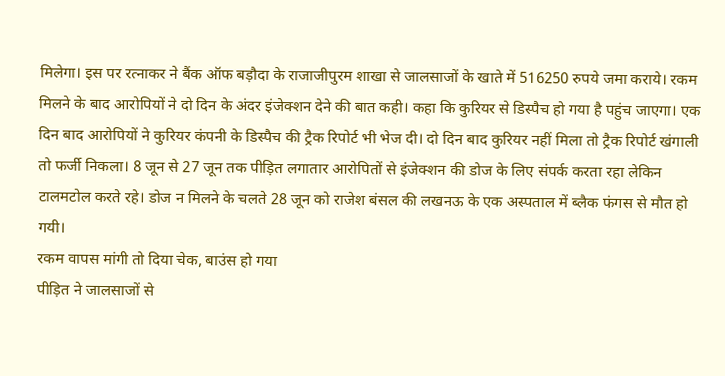मिलेगा। इस पर रत्नाकर ने बैंक ऑफ बड़ौदा के राजाजीपुरम शाखा से जालसाजों के खाते में 516250 रुपये जमा कराये। रकम मिलने के बाद आरोपियों ने दो दिन के अंदर इंजेक्शन देने की बात कही। कहा कि कुरियर से डिस्पैच हो गया है पहुंच जाएगा। एक दिन बाद आरोपियों ने कुरियर कंपनी के डिस्पैच की ट्रैक रिपोर्ट भी भेज दी। दो दिन बाद कुरियर नहीं मिला तो ट्रैक रिपोर्ट खंगाली तो फर्जी निकला। 8 जून से 27 जून तक पीड़ित लगातार आरोपितों से इंजेक्शन की डोज के लिए संपर्क करता रहा लेकिन टालमटोल करते रहे। डोज न मिलने के चलते 28 जून को राजेश बंसल की लखनऊ के एक अस्पताल में ब्लैक फंगस से मौत हो गयी।
रकम वापस मांगी तो दिया चेक, बाउंस हो गया
पीड़ित ने जालसाजों से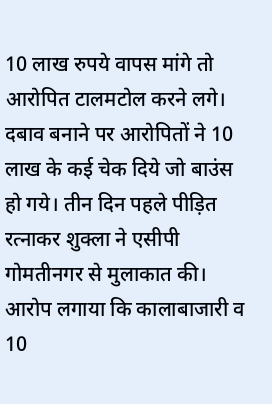10 लाख रुपये वापस मांगे तो आरोपित टालमटोल करने लगे। दबाव बनाने पर आरोपितों ने 10 लाख के कई चेक दिये जो बाउंस हो गये। तीन दिन पहले पीड़ित रत्नाकर शुक्ला ने एसीपी गोमतीनगर से मुलाकात की। आरोप लगाया कि कालाबाजारी व 10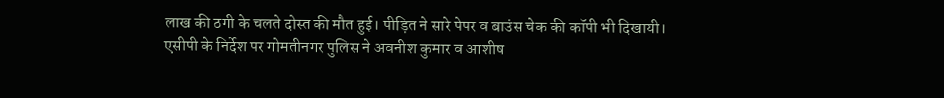लाख की ठगी के चलते दोस्त की मौत हुई। पीड़ित ने सारे पेपर व बाउंस चेक की कॉपी भी दिखायी। एसीपी के निर्देश पर गोमतीनगर पुलिस ने अवनीश कुमार व आशीष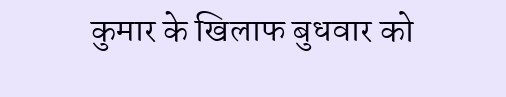कुमार के खिलाफ बुधवार को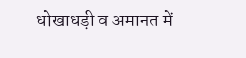धोखाधड़ी व अमानत में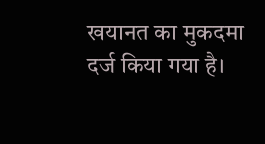खयानत का मुकदमा दर्ज किया गया है।